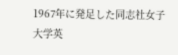1967年に発足した同志社女子大学英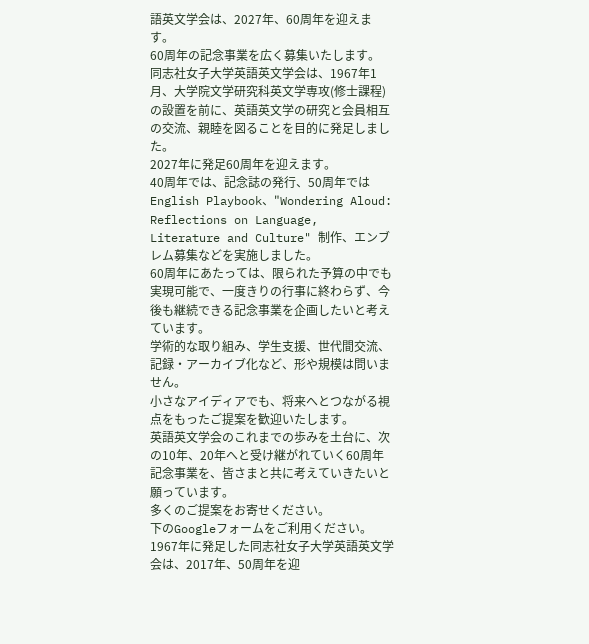語英文学会は、2027年、60周年を迎えます。
60周年の記念事業を広く募集いたします。
同志社女子大学英語英文学会は、1967年1月、大学院文学研究科英文学専攻(修士課程)の設置を前に、英語英文学の研究と会員相互の交流、親睦を図ることを目的に発足しました。
2027年に発足60周年を迎えます。
40周年では、記念誌の発行、50周年ではEnglish Playbook、"Wondering Aloud: Reflections on Language, Literature and Culture" 制作、エンブレム募集などを実施しました。
60周年にあたっては、限られた予算の中でも実現可能で、一度きりの行事に終わらず、今後も継続できる記念事業を企画したいと考えています。
学術的な取り組み、学生支援、世代間交流、記録・アーカイブ化など、形や規模は問いません。
小さなアイディアでも、将来へとつながる視点をもったご提案を歓迎いたします。
英語英文学会のこれまでの歩みを土台に、次の10年、20年へと受け継がれていく60周年記念事業を、皆さまと共に考えていきたいと願っています。
多くのご提案をお寄せください。
下のGoogleフォームをご利用ください。
1967年に発足した同志社女子大学英語英文学会は、2017年、50周年を迎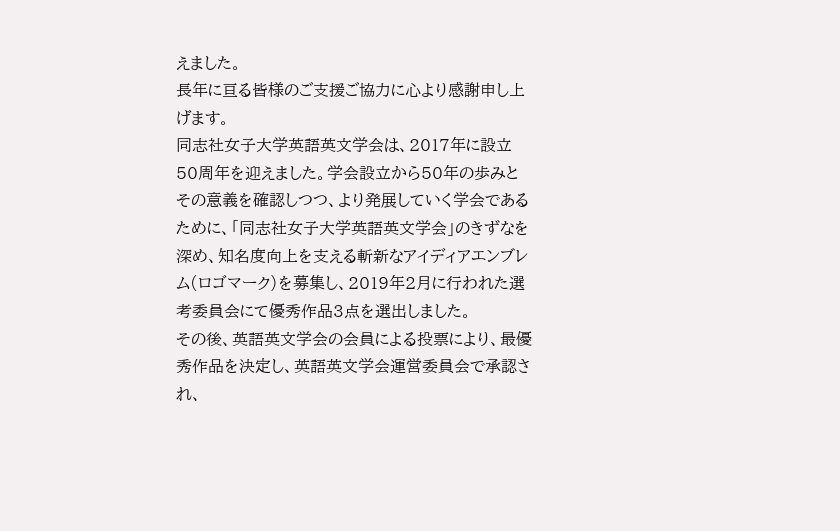えました。
長年に亘る皆様のご支援ご協力に心より感謝申し上げます。
同志社女子大学英語英文学会は、2017年に設立50周年を迎えました。学会設立から50年の歩みとその意義を確認しつつ、より発展していく学会であるために、「同志社女子大学英語英文学会」のきずなを深め、知名度向上を支える斬新なアイディアエンブレム(ロゴマーク)を募集し、2019年2月に行われた選考委員会にて優秀作品3点を選出しました。
その後、英語英文学会の会員による投票により、最優秀作品を決定し、英語英文学会運営委員会で承認され、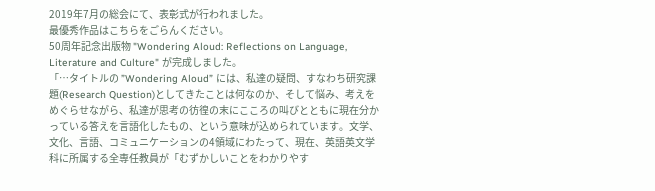2019年7月の総会にて、表彰式が行われました。
最優秀作品はこちらをごらんください。
50周年記念出版物 "Wondering Aloud: Reflections on Language, Literature and Culture" が完成しました。
「…タイトルの ”Wondering Aloud” には、私達の疑問、すなわち研究課題(Research Question)としてきたことは何なのか、そして悩み、考えをめぐらせながら、私達が思考の彷徨の末にこころの叫びとともに現在分かっている答えを言語化したもの、という意味が込められています。文学、文化、言語、コミュニケーションの4領域にわたって、現在、英語英文学科に所属する全専任教員が「むずかしいことをわかりやす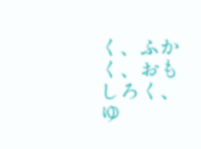く、ふかく、おもしろく、ゆ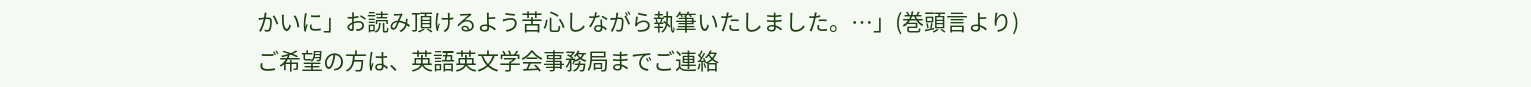かいに」お読み頂けるよう苦心しながら執筆いたしました。…」(巻頭言より)
ご希望の方は、英語英文学会事務局までご連絡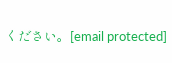ください。[email protected]